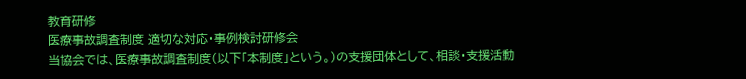教育研修
医療事故調査制度 適切な対応・事例検討研修会
当協会では、医療事故調査制度(以下「本制度」という。)の支援団体として、相談・支援活動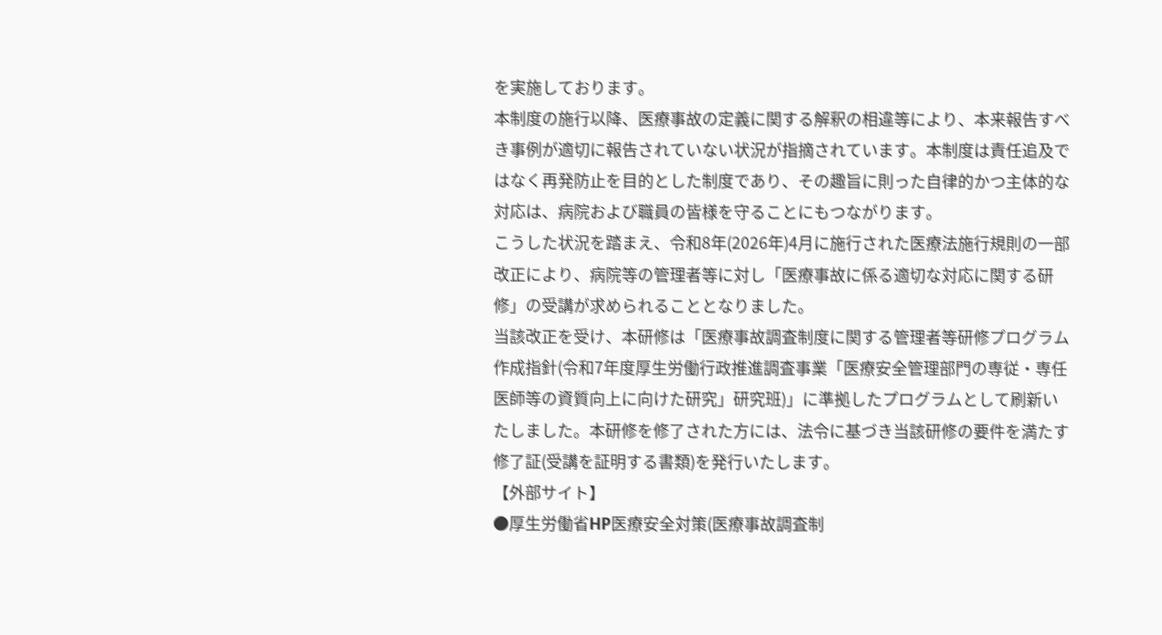を実施しております。
本制度の施行以降、医療事故の定義に関する解釈の相違等により、本来報告すべき事例が適切に報告されていない状況が指摘されています。本制度は責任追及ではなく再発防止を目的とした制度であり、その趣旨に則った自律的かつ主体的な対応は、病院および職員の皆様を守ることにもつながります。
こうした状況を踏まえ、令和8年(2026年)4月に施行された医療法施行規則の一部改正により、病院等の管理者等に対し「医療事故に係る適切な対応に関する研修」の受講が求められることとなりました。
当該改正を受け、本研修は「医療事故調査制度に関する管理者等研修プログラム作成指針(令和7年度厚生労働行政推進調査事業「医療安全管理部門の専従・専任医師等の資質向上に向けた研究」研究班)」に準拠したプログラムとして刷新いたしました。本研修を修了された方には、法令に基づき当該研修の要件を満たす修了証(受講を証明する書類)を発行いたします。
【外部サイト】
●厚生労働省HP医療安全対策(医療事故調査制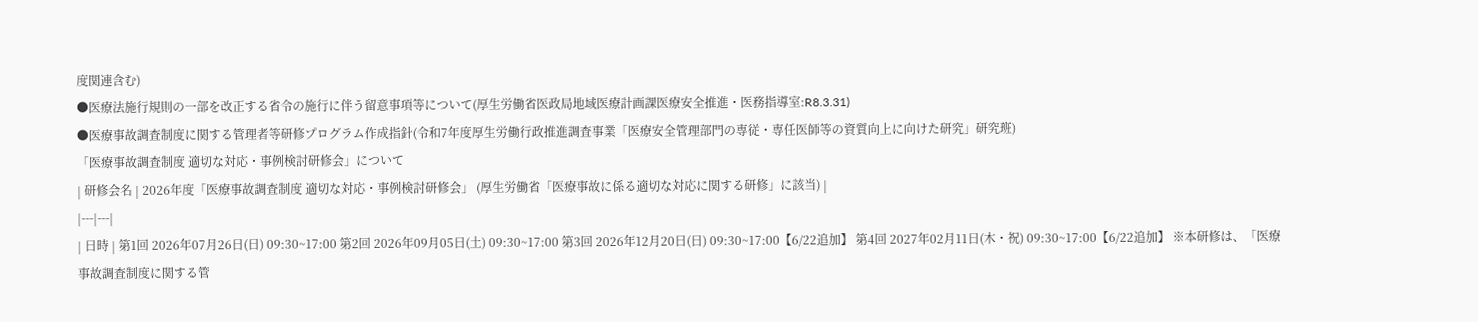度関連含む)
●医療法施行規則の一部を改正する省令の施行に伴う留意事項等について(厚生労働省医政局地域医療計画課医療安全推進・医務指導室:R8.3.31)
●医療事故調査制度に関する管理者等研修プログラム作成指針(令和7年度厚生労働行政推進調査事業「医療安全管理部門の専従・専任医師等の資質向上に向けた研究」研究班)
「医療事故調査制度 適切な対応・事例検討研修会」について
| 研修会名 | 2026年度「医療事故調査制度 適切な対応・事例検討研修会」 (厚生労働省「医療事故に係る適切な対応に関する研修」に該当) |
|---|---|
| 日時 | 第1回 2026年07月26日(日) 09:30~17:00 第2回 2026年09月05日(土) 09:30~17:00 第3回 2026年12月20日(日) 09:30~17:00【6/22追加】 第4回 2027年02月11日(木・祝) 09:30~17:00【6/22追加】 ※本研修は、「医療事故調査制度に関する管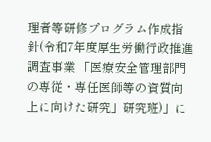理者等研修プログラム作成指針(令和7年度厚生労働行政推進調査事業 「医療安全管理部門の専従・専任医師等の資質向上に向けた研究」研究班)」に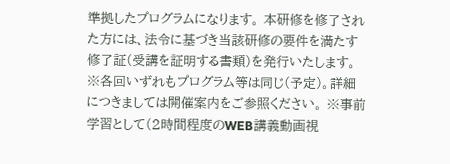準拠したプログラムになります。 本研修を修了された方には、法令に基づき当該研修の要件を満たす修了証(受講を証明する書類)を発行いたします。 ※各回いずれもプログラム等は同じ(予定)。詳細につきましては開催案内をご参照ください。 ※事前学習として(2時間程度のWEB講義動画視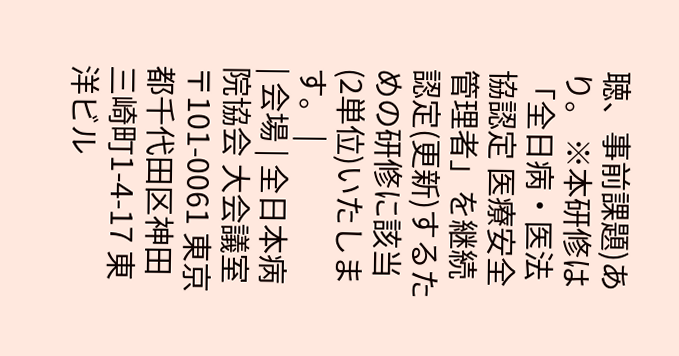聴、事前課題)あり。 ※本研修は「全日病・医法協認定 医療安全管理者」を継続認定(更新)するための研修に該当(2単位)いたします。 |
| 会場 | 全日本病院協会 大会議室 〒101-0061 東京都千代田区神田三崎町1-4-17 東洋ビル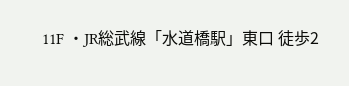11F ・JR総武線「水道橋駅」東口 徒歩2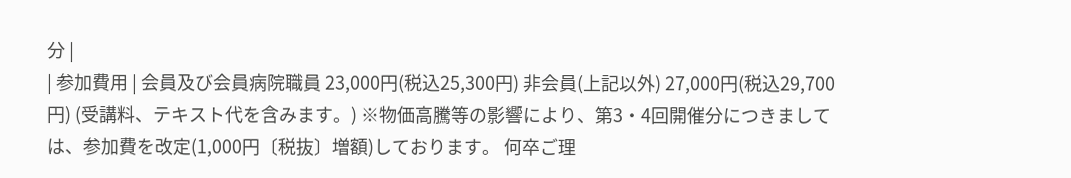分 |
| 参加費用 | 会員及び会員病院職員 23,000円(税込25,300円) 非会員(上記以外) 27,000円(税込29,700円) (受講料、テキスト代を含みます。) ※物価高騰等の影響により、第3・4回開催分につきましては、参加費を改定(1,000円〔税抜〕増額)しております。 何卒ご理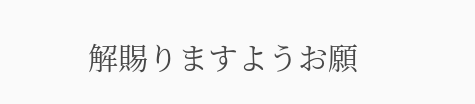解賜りますようお願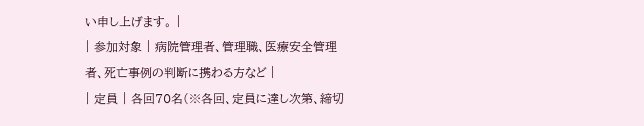い申し上げます。 |
| 参加対象 | 病院管理者、管理職、医療安全管理者、死亡事例の判断に携わる方など |
| 定員 | 各回70名(※各回、定員に達し次第、締切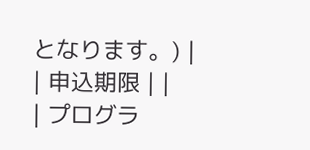となります。) |
| 申込期限 | |
| プログラ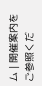ム | 開催案内をご参照くだ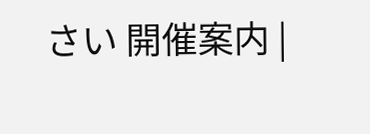さい 開催案内 |